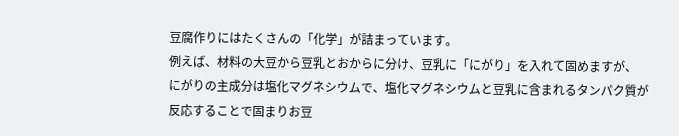豆腐作りにはたくさんの「化学」が詰まっています。
例えば、材料の大豆から豆乳とおからに分け、豆乳に「にがり」を入れて固めますが、
にがりの主成分は塩化マグネシウムで、塩化マグネシウムと豆乳に含まれるタンパク質が
反応することで固まりお豆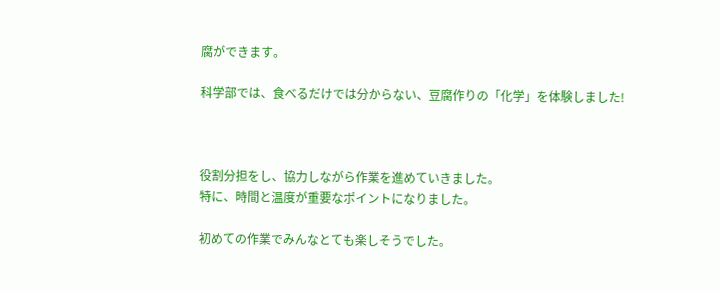腐ができます。

科学部では、食べるだけでは分からない、豆腐作りの「化学」を体験しました!



役割分担をし、協力しながら作業を進めていきました。
特に、時間と温度が重要なポイントになりました。

初めての作業でみんなとても楽しそうでした。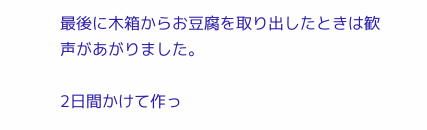最後に木箱からお豆腐を取り出したときは歓声があがりました。

2日間かけて作っ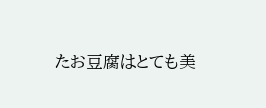たお豆腐はとても美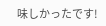味しかったです!